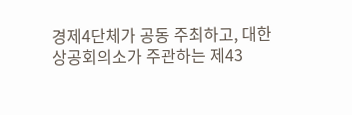경제4단체가 공동 주최하고, 대한상공회의소가 주관하는 제43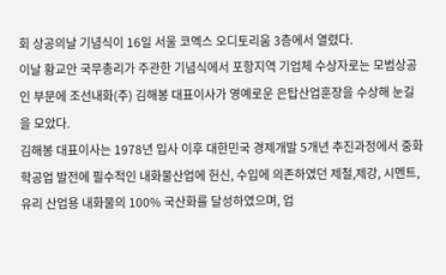회 상공의날 기념식이 16일 서울 코엑스 오디토리움 3층에서 열렸다.
이날 황교안 국무총리가 주관한 기념식에서 포항지역 기업체 수상자로는 모범상공인 부문에 조선내화(주) 김해봉 대표이사가 영예로운 은탑산업훈장을 수상해 눈길을 모았다.
김해봉 대표이사는 1978년 입사 이후 대한민국 경제개발 5개년 추진과정에서 중화학공업 발전에 필수적인 내화물산업에 헌신, 수입에 의존하였던 제철,제강, 시멘트, 유리 산업용 내화물의 100% 국산화를 달성하였으며, 업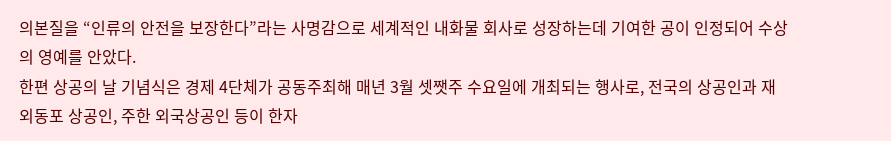의본질을 “인류의 안전을 보장한다”라는 사명감으로 세계적인 내화물 회사로 성장하는데 기여한 공이 인정되어 수상의 영예를 안았다.
한편 상공의 날 기념식은 경제 4단체가 공동주최해 매년 3월 셋쨋주 수요일에 개최되는 행사로, 전국의 상공인과 재외동포 상공인, 주한 외국상공인 등이 한자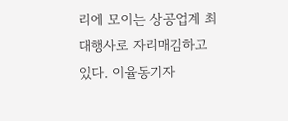리에 모이는 상공업계 최대행사로 자리매김하고 있다. 이율동기자